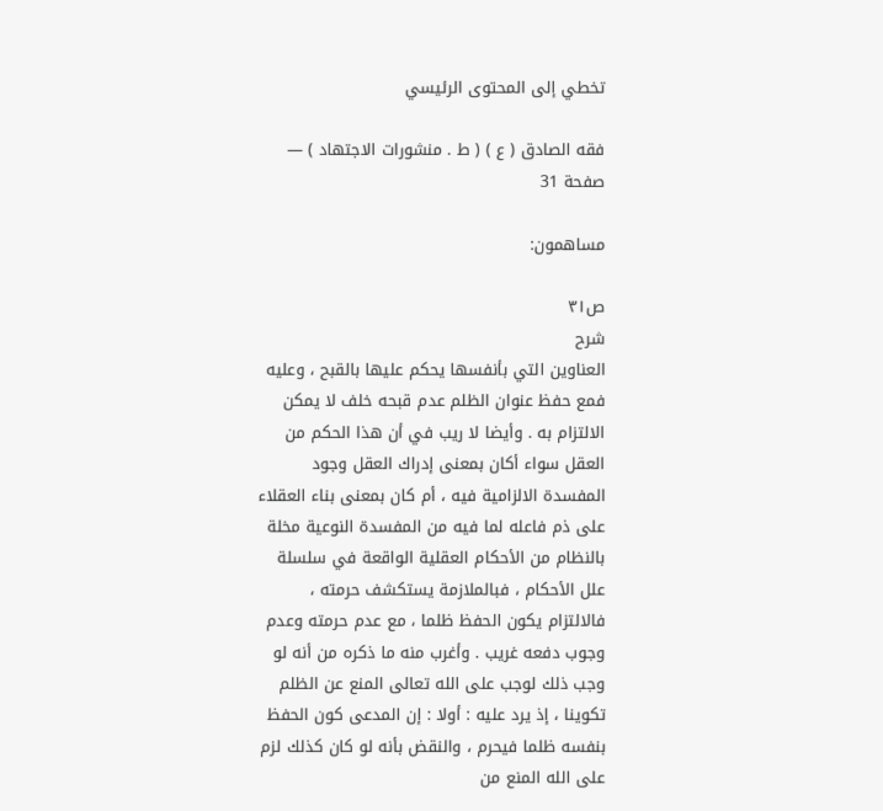تخطي إلى المحتوى الرئيسي

فقه الصادق ( ع ) ( ط . منشورات الاجتهاد ) — صفحة 31

مساهمون:

ص٣١
شرح
العناوين التي بأنفسها يحكم عليها بالقبح ، وعليه فمع حفظ عنوان الظلم عدم قبحه خلف لا يمكن الالتزام به . وأيضا لا ريب في أن هذا الحكم من العقل سواء أكان بمعنى إدراك العقل وجود المفسدة الالزامية فيه ، أم كان بمعنى بناء العقلاء على ذم فاعله لما فيه من المفسدة النوعية مخلة بالنظام من الأحكام العقلية الواقعة في سلسلة علل الأحكام ، فبالملازمة يستكشف حرمته ، فالالتزام يكون الحفظ ظلما ، مع عدم حرمته وعدم وجوب دفعه غريب . وأغرب منه ما ذكره من أنه لو وجب ذلك لوجب على الله تعالى المنع عن الظلم تكوينا ، إذ يرد عليه : أولا : إن المدعى كون الحفظ بنفسه ظلما فيحرم ، والنقض بأنه لو كان كذلك لزم على الله المنع من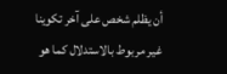أن يظلم شخص على آخر تكوينا غير مربوط بالاستدلال كما هو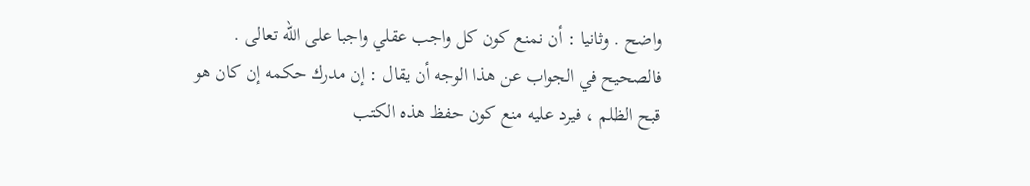واضح . وثانيا : أن نمنع كون كل واجب عقلي واجبا على الله تعالى . فالصحيح في الجواب عن هذا الوجه أن يقال : إن مدرك حكمه إن كان هو قبح الظلم ، فيرد عليه منع كون حفظ هذه الكتب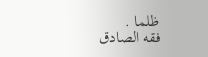ظلما .
فقه الصادق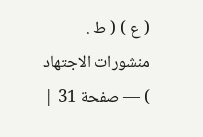( ع ) ( ط . منشورات الاجتهاد ) — صفحة 31 |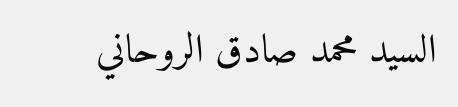السيد محمد صادق الروحاني